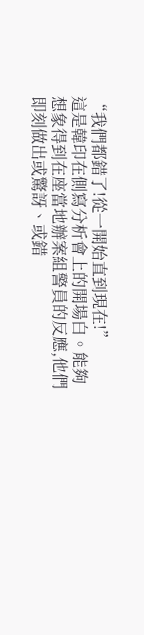“我們都錯了!從一開始直到現在!”
這是韓印在側寫分析會上的開場白。能夠想象得到在座當地辦案組警員的反應,他們即刻做出或驚訝、或錯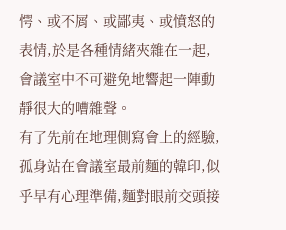愕、或不屑、或鄙夷、或憤怒的表情,於是各種情緒夾雜在一起,會議室中不可避免地響起一陣動靜很大的嘈雜聲。
有了先前在地理側寫會上的經驗,孤身站在會議室最前麵的韓印,似乎早有心理準備,麵對眼前交頭接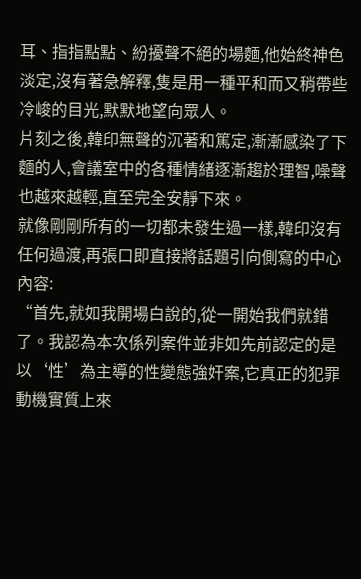耳、指指點點、紛擾聲不絕的場麵,他始終神色淡定,沒有著急解釋,隻是用一種平和而又稍帶些冷峻的目光,默默地望向眾人。
片刻之後,韓印無聲的沉著和篤定,漸漸感染了下麵的人,會議室中的各種情緒逐漸趨於理智,噪聲也越來越輕,直至完全安靜下來。
就像剛剛所有的一切都未發生過一樣,韓印沒有任何過渡,再張口即直接將話題引向側寫的中心內容:
“首先,就如我開場白說的,從一開始我們就錯了。我認為本次係列案件並非如先前認定的是以‘性’為主導的性變態強奸案,它真正的犯罪動機實質上來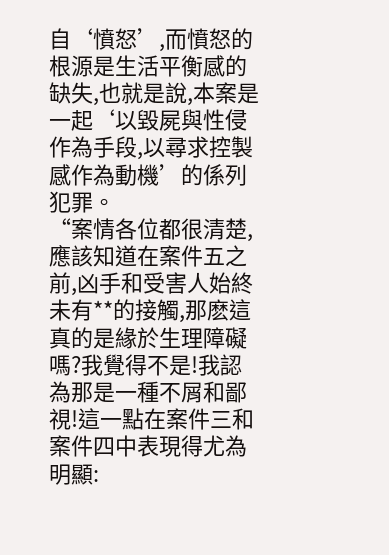自‘憤怒’,而憤怒的根源是生活平衡感的缺失,也就是說,本案是一起‘以毀屍與性侵作為手段,以尋求控製感作為動機’的係列犯罪。
“案情各位都很清楚,應該知道在案件五之前,凶手和受害人始終未有**的接觸,那麽這真的是緣於生理障礙嗎?我覺得不是!我認為那是一種不屑和鄙視!這一點在案件三和案件四中表現得尤為明顯: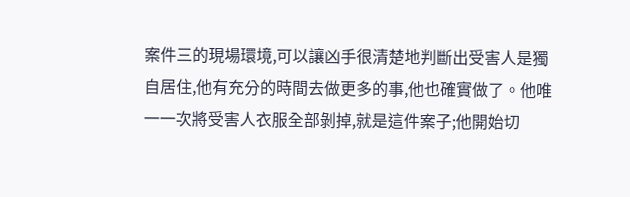案件三的現場環境,可以讓凶手很清楚地判斷出受害人是獨自居住,他有充分的時間去做更多的事,他也確實做了。他唯一一次將受害人衣服全部剝掉,就是這件案子;他開始切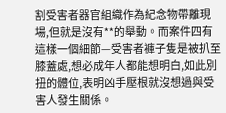割受害者器官組織作為紀念物帶離現場,但就是沒有**的舉動。而案件四有這樣一個細節—受害者褲子隻是被扒至膝蓋處,想必成年人都能想明白,如此別扭的體位,表明凶手壓根就沒想過與受害人發生關係。